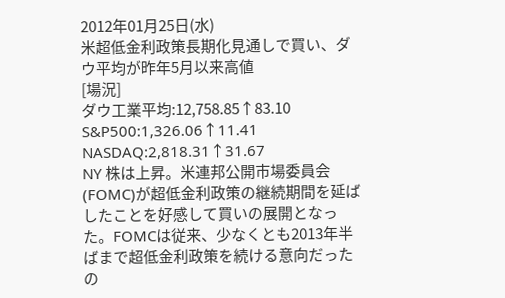2012年01月25日(水)
米超低金利政策長期化見通しで買い、ダウ平均が昨年5月以来高値
[場況]
ダウ工業平均:12,758.85↑83.10
S&P500:1,326.06↑11.41
NASDAQ:2,818.31↑31.67
NY 株は上昇。米連邦公開市場委員会(FOMC)が超低金利政策の継続期間を延ばしたことを好感して買いの展開となった。FOMCは従来、少なくとも2013年半ばまで超低金利政策を続ける意向だったの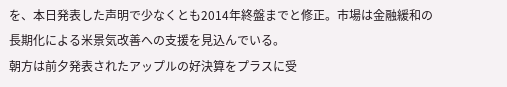を、本日発表した声明で少なくとも2014年終盤までと修正。市場は金融緩和の長期化による米景気改善への支援を見込んでいる。
朝方は前夕発表されたアップルの好決算をプラスに受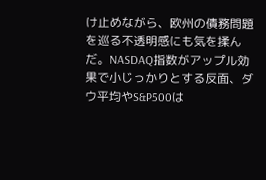け止めながら、欧州の債務問題を巡る不透明感にも気を揉んだ。NASDAQ指数がアップル効果で小じっかりとする反面、ダウ平均やS&P500は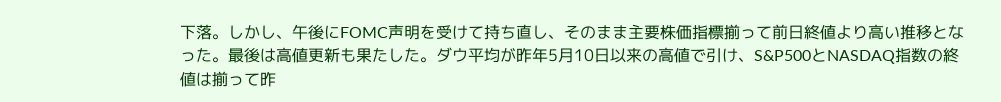下落。しかし、午後にFOMC声明を受けて持ち直し、そのまま主要株価指標揃って前日終値より高い推移となった。最後は高値更新も果たした。ダウ平均が昨年5月10日以来の高値で引け、S&P500とNASDAQ指数の終値は揃って昨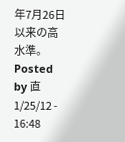年7月26日以来の高水準。
Posted by 直 1/25/12 - 16:48